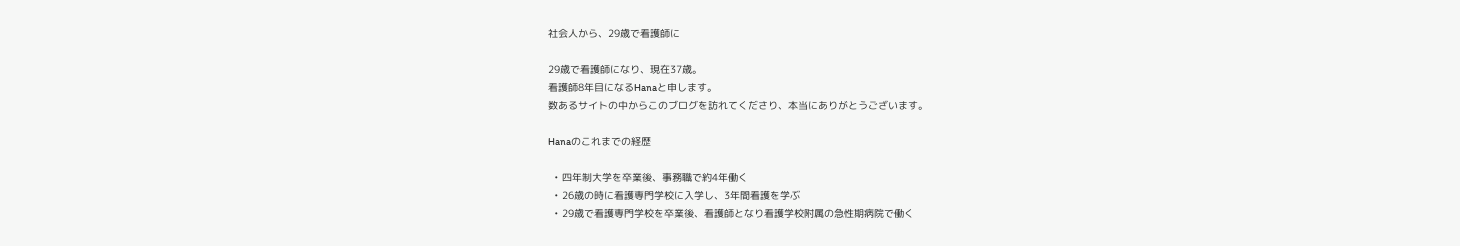社会人から、29歳で看護師に

29歳で看護師になり、現在37歳。
看護師8年目になるHanaと申します。
数あるサイトの中からこのブログを訪れてくださり、本当にありがとうございます。

Hanaのこれまでの経歴

  • 四年制大学を卒業後、事務職で約4年働く
  • 26歳の時に看護専門学校に入学し、3年間看護を学ぶ
  • 29歳で看護専門学校を卒業後、看護師となり看護学校附属の急性期病院で働く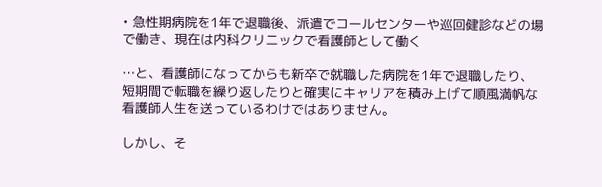• 急性期病院を1年で退職後、派遣でコールセンターや巡回健診などの場で働き、現在は内科クリニックで看護師として働く

…と、看護師になってからも新卒で就職した病院を1年で退職したり、短期間で転職を繰り返したりと確実にキャリアを積み上げて順風満帆な看護師人生を送っているわけではありません。

しかし、そ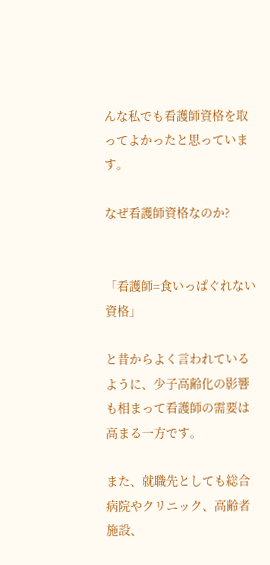んな私でも看護師資格を取ってよかったと思っています。

なぜ看護師資格なのか?


「看護師=食いっぱぐれない資格」

と昔からよく言われているように、少子高齢化の影響も相まって看護師の需要は高まる一方です。

また、就職先としても総合病院やクリニック、高齢者施設、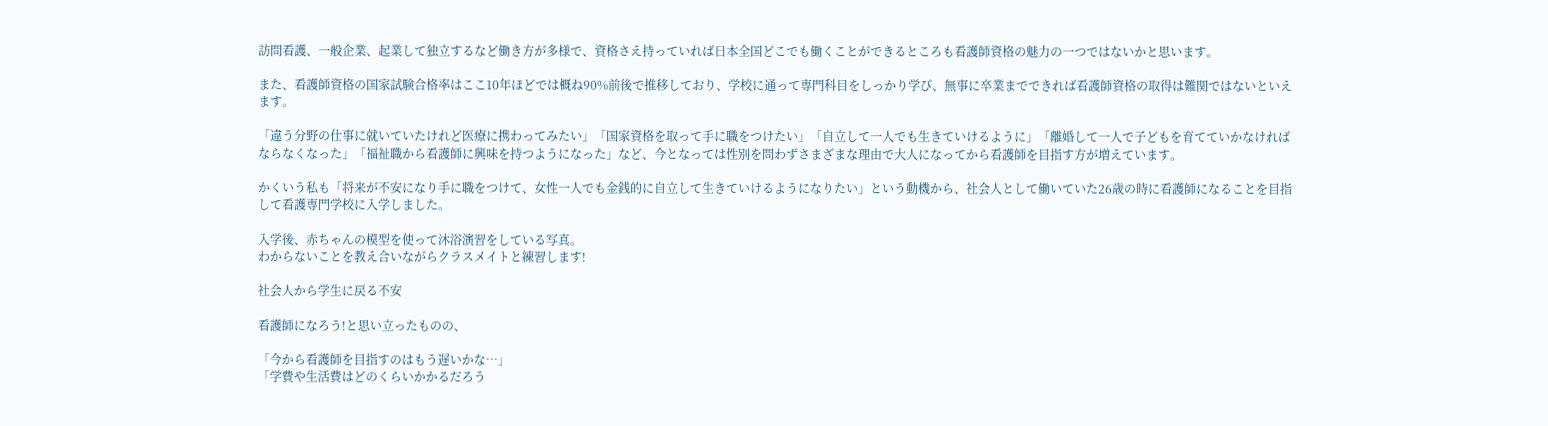訪問看護、一般企業、起業して独立するなど働き方が多様で、資格さえ持っていれば日本全国どこでも働くことができるところも看護師資格の魅力の一つではないかと思います。

また、看護師資格の国家試験合格率はここ10年ほどでは概ね90%前後で推移しており、学校に通って専門科目をしっかり学び、無事に卒業までできれば看護師資格の取得は難関ではないといえます。

「違う分野の仕事に就いていたけれど医療に携わってみたい」「国家資格を取って手に職をつけたい」「自立して一人でも生きていけるように」「離婚して一人で子どもを育てていかなければならなくなった」「福祉職から看護師に興味を持つようになった」など、今となっては性別を問わずさまざまな理由で大人になってから看護師を目指す方が増えています。

かくいう私も「将来が不安になり手に職をつけて、女性一人でも金銭的に自立して生きていけるようになりたい」という動機から、社会人として働いていた26歳の時に看護師になることを目指して看護専門学校に入学しました。

入学後、赤ちゃんの模型を使って沐浴演習をしている写真。
わからないことを教え合いながらクラスメイトと練習します!

社会人から学生に戻る不安

看護師になろう!と思い立ったものの、

「今から看護師を目指すのはもう遅いかな…」
「学費や生活費はどのくらいかかるだろう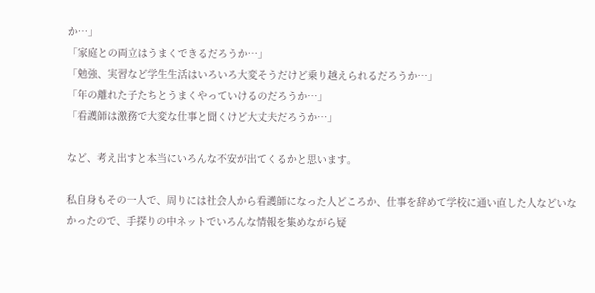か…」
「家庭との両立はうまくできるだろうか…」
「勉強、実習など学生生活はいろいろ大変そうだけど乗り越えられるだろうか…」
「年の離れた子たちとうまくやっていけるのだろうか…」
「看護師は激務で大変な仕事と聞くけど大丈夫だろうか…」

など、考え出すと本当にいろんな不安が出てくるかと思います。

私自身もその一人で、周りには社会人から看護師になった人どころか、仕事を辞めて学校に通い直した人などいなかったので、手探りの中ネットでいろんな情報を集めながら疑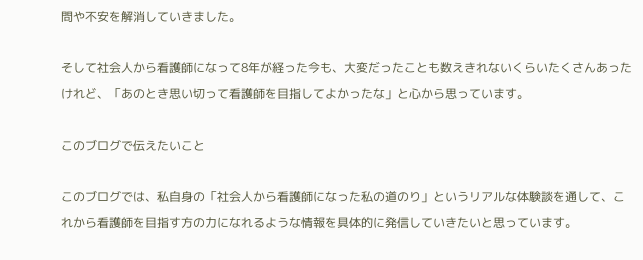問や不安を解消していきました。

そして社会人から看護師になって8年が経った今も、大変だったことも数えきれないくらいたくさんあったけれど、「あのとき思い切って看護師を目指してよかったな」と心から思っています。

このブログで伝えたいこと

このブログでは、私自身の「社会人から看護師になった私の道のり」というリアルな体験談を通して、これから看護師を目指す方の力になれるような情報を具体的に発信していきたいと思っています。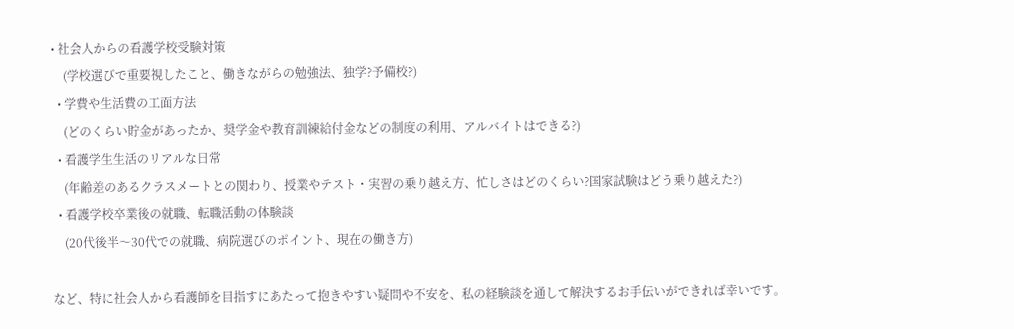• 社会人からの看護学校受験対策
    (学校選びで重要視したこと、働きながらの勉強法、独学?予備校?)
  • 学費や生活費の工面方法
    (どのくらい貯金があったか、奨学金や教育訓練給付金などの制度の利用、アルバイトはできる?)
  • 看護学生生活のリアルな日常
    (年齢差のあるクラスメートとの関わり、授業やテスト・実習の乗り越え方、忙しさはどのくらい?国家試験はどう乗り越えた?)
  • 看護学校卒業後の就職、転職活動の体験談
    (20代後半〜30代での就職、病院選びのポイント、現在の働き方)

など、特に社会人から看護師を目指すにあたって抱きやすい疑問や不安を、私の経験談を通して解決するお手伝いができれば幸いです。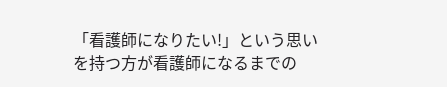「看護師になりたい!」という思いを持つ方が看護師になるまでの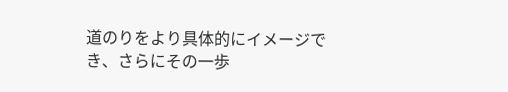道のりをより具体的にイメージでき、さらにその一歩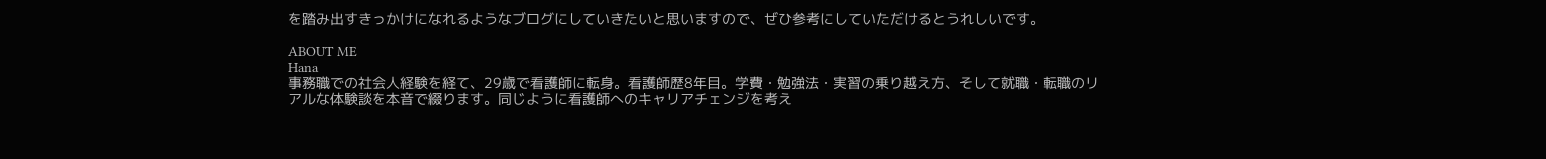を踏み出すきっかけになれるようなブログにしていきたいと思いますので、ぜひ参考にしていただけるとうれしいです。

ABOUT ME
Hana
事務職での社会人経験を経て、29歳で看護師に転身。看護師歴8年目。学費・勉強法・実習の乗り越え方、そして就職・転職のリアルな体験談を本音で綴ります。同じように看護師へのキャリアチェンジを考え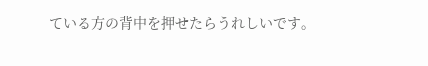ている方の背中を押せたらうれしいです。